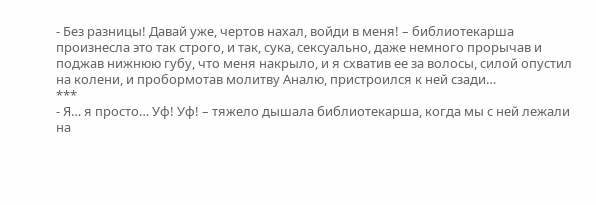- Без разницы! Давай уже, чертов нахал, войди в меня! – библиотекарша произнесла это так строго, и так, сука, сексуально, даже немного прорычав и поджав нижнюю губу, что меня накрыло, и я схватив ее за волосы, силой опустил на колени, и пробормотав молитву Аналю, пристроился к ней сзади…
***
- Я… я просто… Уф! Уф! – тяжело дышала библиотекарша, когда мы с ней лежали на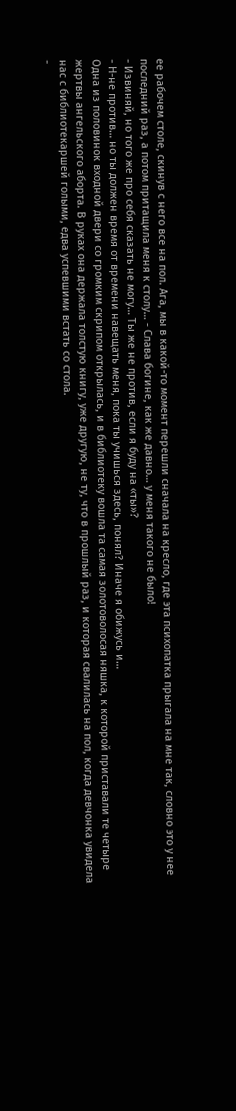ее рабочем столе, скинув с него все на пол. Ага, мы в какой-то момент перешли сначала на кресло, где эта психопатка прыгала на мне так, словно это у нее последний раз, а потом притащила меня к столу… - Слава богине, как же давно… у меня такого не было!
- Извиняй, но того же про себя сказать не могу… Ты же не против, если я буду на «ты»?
- Н-не против… но ты должен время от времени навещать меня, пока ты учишься здесь, понял? Иначе я обижусь и…
Одна из половинок входной двери со громким скрипом открылась, и в библиотеку вошла та самая золотоволосая няшка, к которой приставали те четыре жертвы ангельского аборта. В руках она держала толстую книгу, уже другую, не ту, что в прошлый раз, и которая свалилась на пол, когда девчонка увидела нас с библиотекаршей голыми, едва успевшими встать со стола.
-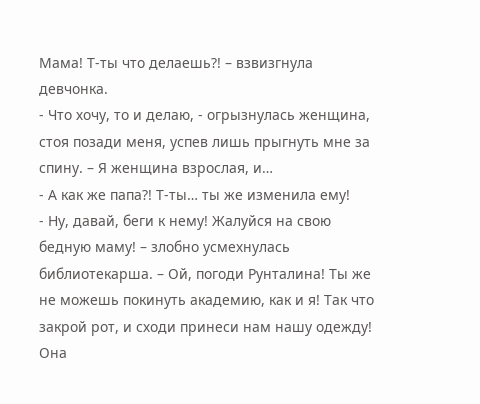Мама! Т-ты что делаешь?! – взвизгнула девчонка.
- Что хочу, то и делаю, - огрызнулась женщина, стоя позади меня, успев лишь прыгнуть мне за спину. – Я женщина взрослая, и…
- А как же папа?! Т-ты… ты же изменила ему!
- Ну, давай, беги к нему! Жалуйся на свою бедную маму! – злобно усмехнулась библиотекарша. – Ой, погоди Рунталина! Ты же не можешь покинуть академию, как и я! Так что закрой рот, и сходи принеси нам нашу одежду! Она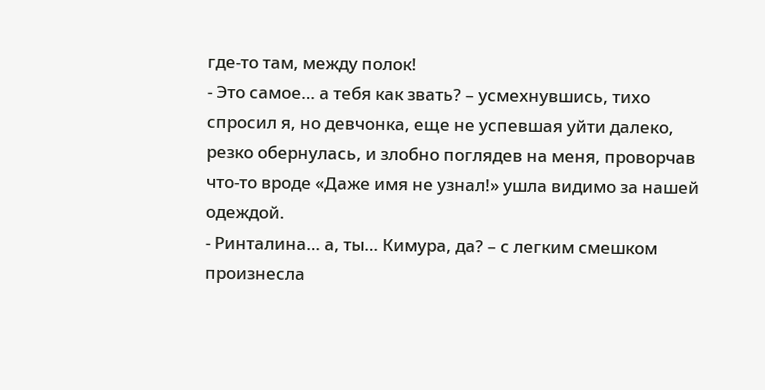где-то там, между полок!
- Это самое… а тебя как звать? – усмехнувшись, тихо спросил я, но девчонка, еще не успевшая уйти далеко, резко обернулась, и злобно поглядев на меня, проворчав что-то вроде «Даже имя не узнал!» ушла видимо за нашей одеждой.
- Ринталина… а, ты… Кимура, да? – с легким смешком произнесла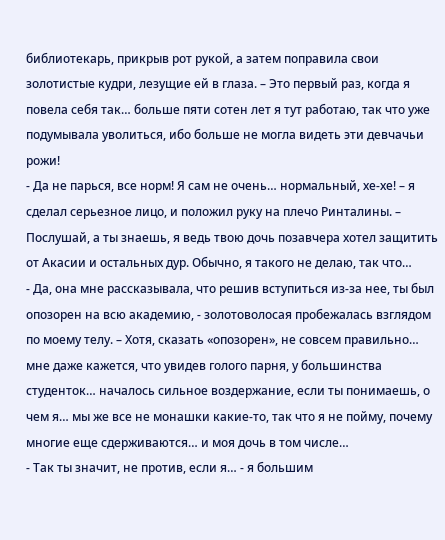библиотекарь, прикрыв рот рукой, а затем поправила свои золотистые кудри, лезущие ей в глаза. – Это первый раз, когда я повела себя так… больше пяти сотен лет я тут работаю, так что уже подумывала уволиться, ибо больше не могла видеть эти девчачьи рожи!
- Да не парься, все норм! Я сам не очень… нормальный, хе-хе! – я сделал серьезное лицо, и положил руку на плечо Ринталины. – Послушай, а ты знаешь, я ведь твою дочь позавчера хотел защитить от Акасии и остальных дур. Обычно, я такого не делаю, так что…
- Да, она мне рассказывала, что решив вступиться из-за нее, ты был опозорен на всю академию, - золотоволосая пробежалась взглядом по моему телу. – Хотя, сказать «опозорен», не совсем правильно… мне даже кажется, что увидев голого парня, у большинства студенток… началось сильное воздержание, если ты понимаешь, о чем я… мы же все не монашки какие-то, так что я не пойму, почему многие еще сдерживаются… и моя дочь в том числе…
- Так ты значит, не против, если я… - я большим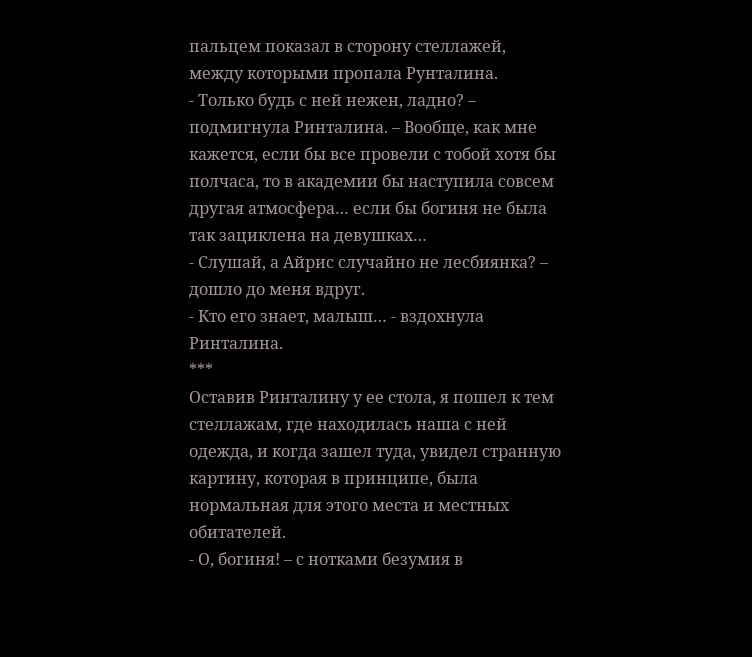пальцем показал в сторону стеллажей, между которыми пропала Рунталина.
- Только будь с ней нежен, ладно? – подмигнула Ринталина. – Вообще, как мне кажется, если бы все провели с тобой хотя бы полчаса, то в академии бы наступила совсем другая атмосфера… если бы богиня не была так зациклена на девушках…
- Слушай, а Айрис случайно не лесбиянка? – дошло до меня вдруг.
- Кто его знает, малыш… - вздохнула Ринталина.
***
Оставив Ринталину у ее стола, я пошел к тем стеллажам, где находилась наша с ней одежда, и когда зашел туда, увидел странную картину, которая в принципе, была нормальная для этого места и местных обитателей.
- О, богиня! – с нотками безумия в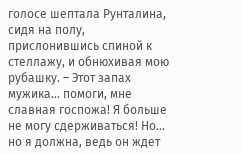голосе шептала Рунталина, сидя на полу, прислонившись спиной к стеллажу, и обнюхивая мою рубашку. – Этот запах мужика… помоги, мне славная госпожа! Я больше не могу сдерживаться! Но… но я должна, ведь он ждет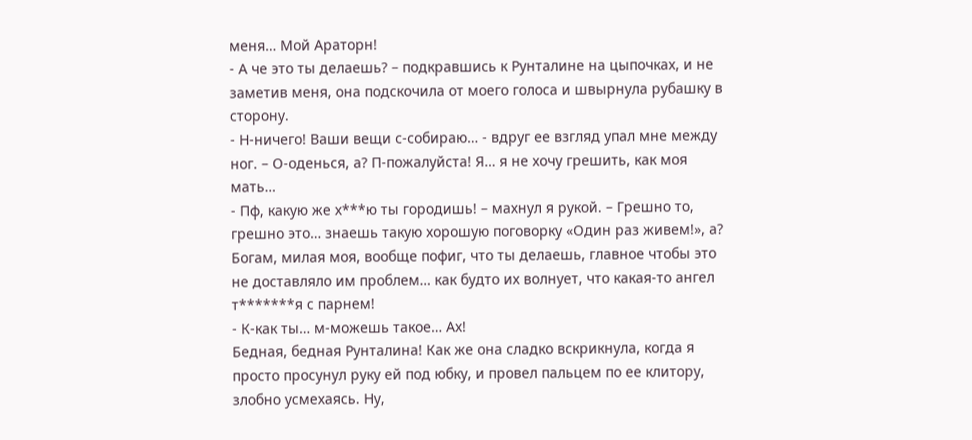меня… Мой Араторн!
- А че это ты делаешь? – подкравшись к Рунталине на цыпочках, и не заметив меня, она подскочила от моего голоса и швырнула рубашку в сторону.
- Н-ничего! Ваши вещи с-собираю… - вдруг ее взгляд упал мне между ног. – О-оденься, а? П-пожалуйста! Я… я не хочу грешить, как моя мать…
- Пф, какую же х***ю ты городишь! – махнул я рукой. – Грешно то, грешно это… знаешь такую хорошую поговорку «Один раз живем!», а? Богам, милая моя, вообще пофиг, что ты делаешь, главное чтобы это не доставляло им проблем… как будто их волнует, что какая-то ангел т*******я с парнем!
- К-как ты… м-можешь такое… Ах!
Бедная, бедная Рунталина! Как же она сладко вскрикнула, когда я просто просунул руку ей под юбку, и провел пальцем по ее клитору, злобно усмехаясь. Ну,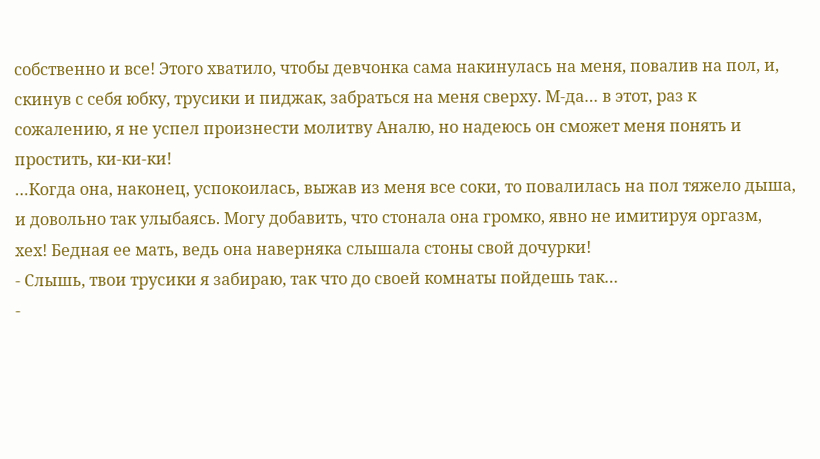собственно и все! Этого хватило, чтобы девчонка сама накинулась на меня, повалив на пол, и, скинув с себя юбку, трусики и пиджак, забраться на меня сверху. М-да… в этот, раз к сожалению, я не успел произнести молитву Аналю, но надеюсь он сможет меня понять и простить, ки-ки-ки!
…Когда она, наконец, успокоилась, выжав из меня все соки, то повалилась на пол тяжело дыша, и довольно так улыбаясь. Могу добавить, что стонала она громко, явно не имитируя оргазм, хех! Бедная ее мать, ведь она наверняка слышала стоны свой дочурки!
- Слышь, твои трусики я забираю, так что до своей комнаты пойдешь так…
-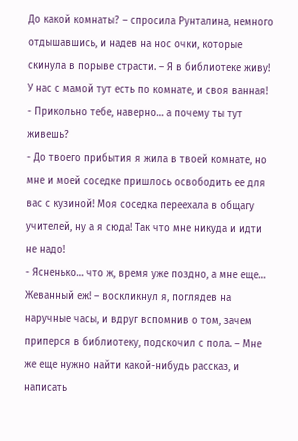До какой комнаты? – спросила Рунталина, немного отдышавшись, и надев на нос очки, которые скинула в порыве страсти. – Я в библиотеке живу! У нас с мамой тут есть по комнате, и своя ванная!
- Прикольно тебе, наверно… а почему ты тут живешь?
- До твоего прибытия я жила в твоей комнате, но мне и моей соседке пришлось освободить ее для вас с кузиной! Моя соседка переехала в общагу учителей, ну а я сюда! Так что мне никуда и идти не надо!
- Ясненько… что ж, время уже поздно, а мне еще… Жеванный еж! – воскликнул я, поглядев на наручные часы, и вдруг вспомнив о том, зачем приперся в библиотеку, подскочил с пола. – Мне же еще нужно найти какой-нибудь рассказ, и написать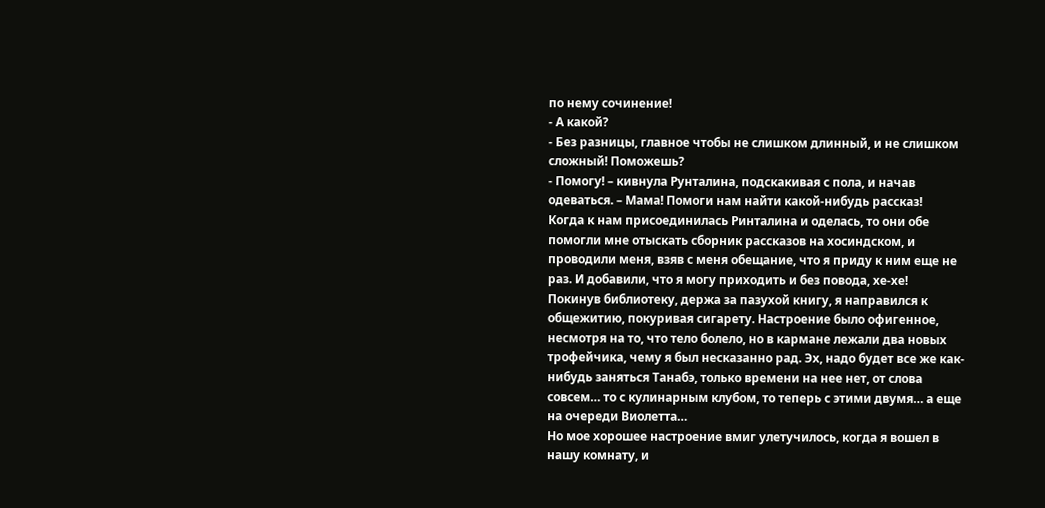по нему сочинение!
- А какой?
- Без разницы, главное чтобы не слишком длинный, и не слишком сложный! Поможешь?
- Помогу! – кивнула Рунталина, подскакивая с пола, и начав одеваться. – Мама! Помоги нам найти какой-нибудь рассказ!
Когда к нам присоединилась Ринталина и оделась, то они обе помогли мне отыскать сборник рассказов на хосиндском, и проводили меня, взяв с меня обещание, что я приду к ним еще не раз. И добавили, что я могу приходить и без повода, хе-хе!
Покинув библиотеку, держа за пазухой книгу, я направился к общежитию, покуривая сигарету. Настроение было офигенное, несмотря на то, что тело болело, но в кармане лежали два новых трофейчика, чему я был несказанно рад. Эх, надо будет все же как-нибудь заняться Танабэ, только времени на нее нет, от слова совсем… то с кулинарным клубом, то теперь с этими двумя… а еще на очереди Виолетта…
Но мое хорошее настроение вмиг улетучилось, когда я вошел в нашу комнату, и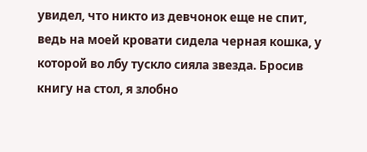увидел, что никто из девчонок еще не спит, ведь на моей кровати сидела черная кошка, у которой во лбу тускло сияла звезда. Бросив книгу на стол, я злобно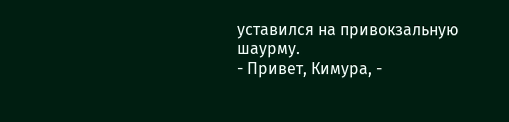уставился на привокзальную шаурму.
- Привет, Кимура, -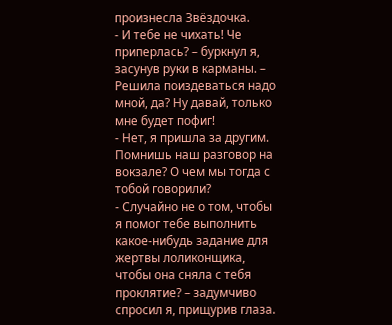произнесла Звёздочка.
- И тебе не чихать! Че приперлась? – буркнул я, засунув руки в карманы. – Решила поиздеваться надо мной, да? Ну давай, только мне будет пофиг!
- Нет, я пришла за другим. Помнишь наш разговор на вокзале? О чем мы тогда с тобой говорили?
- Случайно не о том, чтобы я помог тебе выполнить какое-нибудь задание для жертвы лоликонщика, чтобы она сняла с тебя проклятие? – задумчиво спросил я, прищурив глаза.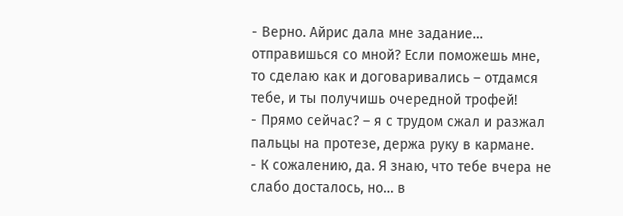- Верно. Айрис дала мне задание… отправишься со мной? Если поможешь мне, то сделаю как и договаривались – отдамся тебе, и ты получишь очередной трофей!
- Прямо сейчас? – я с трудом сжал и разжал пальцы на протезе, держа руку в кармане.
- К сожалению, да. Я знаю, что тебе вчера не слабо досталось, но… в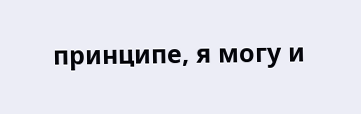принципе, я могу и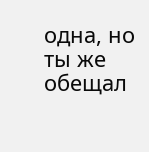одна, но ты же обещал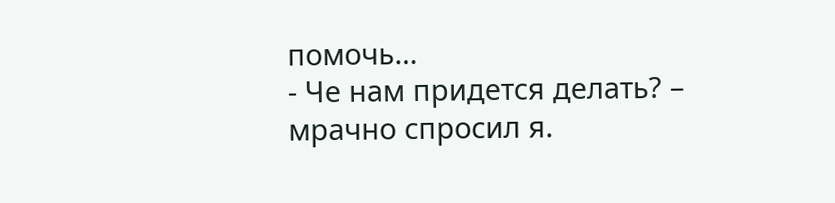помочь…
- Че нам придется делать? – мрачно спросил я.